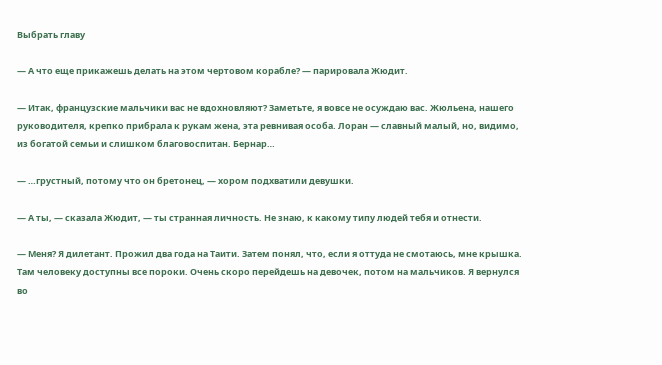Выбрать главу

— А что еще прикажешь делать на этом чертовом корабле? — парировала Жюдит.

— Итак, французские мальчики вас не вдохновляют? Заметьте, я вовсе не осуждаю вас. Жюльена, нашего руководителя, крепко прибрала к рукам жена, эта ревнивая особа. Лоран — славный малый, но, видимо, из богатой семьи и слишком благовоспитан. Бернар…

— …грустный, потому что он бретонец, — хором подхватили девушки.

— А ты, — сказала Жюдит, — ты странная личность. Не знаю, к какому типу людей тебя и отнести.

— Меня? Я дилетант. Прожил два года на Таити. Затем понял, что, если я оттуда не смотаюсь, мне крышка. Там человеку доступны все пороки. Очень скоро перейдешь на девочек, потом на мальчиков. Я вернулся во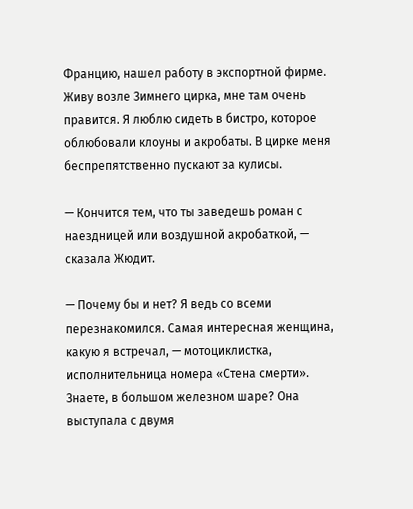Францию, нашел работу в экспортной фирме. Живу возле Зимнего цирка, мне там очень правится. Я люблю сидеть в бистро, которое облюбовали клоуны и акробаты. В цирке меня беспрепятственно пускают за кулисы.

— Кончится тем, что ты заведешь роман с наездницей или воздушной акробаткой, — сказала Жюдит.

— Почему бы и нет? Я ведь со всеми перезнакомился. Самая интересная женщина, какую я встречал, — мотоциклистка, исполнительница номера «Стена смерти». Знаете, в большом железном шаре? Она выступала с двумя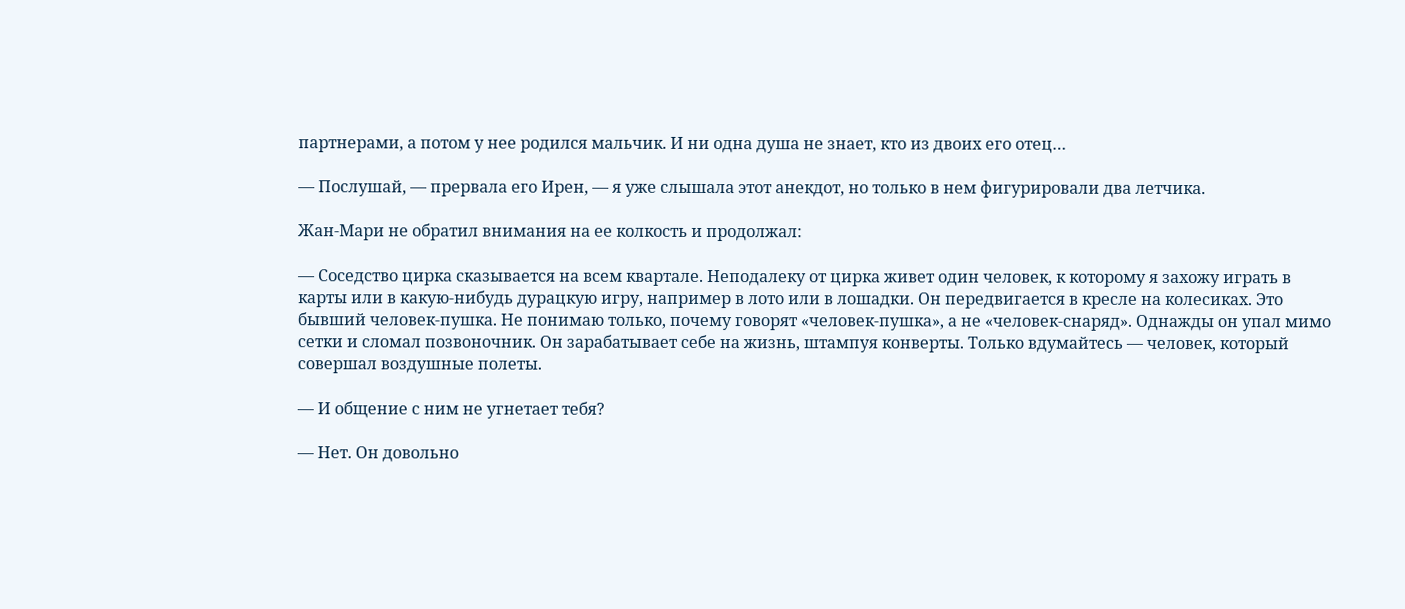партнерами, а потом у нее родился мальчик. И ни одна душа не знает, кто из двоих его отец…

— Послушай, — прервала его Ирен, — я уже слышала этот анекдот, но только в нем фигурировали два летчика.

Жан-Мари не обратил внимания на ее колкость и продолжал:

— Соседство цирка сказывается на всем квартале. Неподалеку от цирка живет один человек, к которому я захожу играть в карты или в какую-нибудь дурацкую игру, например в лото или в лошадки. Он передвигается в кресле на колесиках. Это бывший человек-пушка. Не понимаю только, почему говорят «человек-пушка», а не «человек-снаряд». Однажды он упал мимо сетки и сломал позвоночник. Он зарабатывает себе на жизнь, штампуя конверты. Только вдумайтесь — человек, который совершал воздушные полеты.

— И общение с ним не угнетает тебя?

— Нет. Он довольно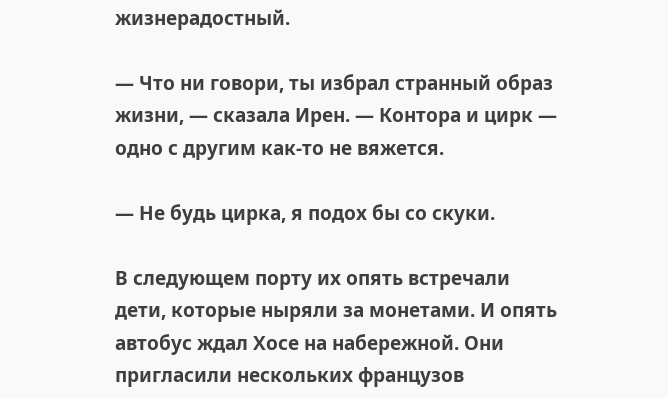жизнерадостный.

— Что ни говори, ты избрал странный образ жизни, — сказала Ирен. — Контора и цирк — одно с другим как-то не вяжется.

— Не будь цирка, я подох бы со скуки.

В следующем порту их опять встречали дети, которые ныряли за монетами. И опять автобус ждал Хосе на набережной. Они пригласили нескольких французов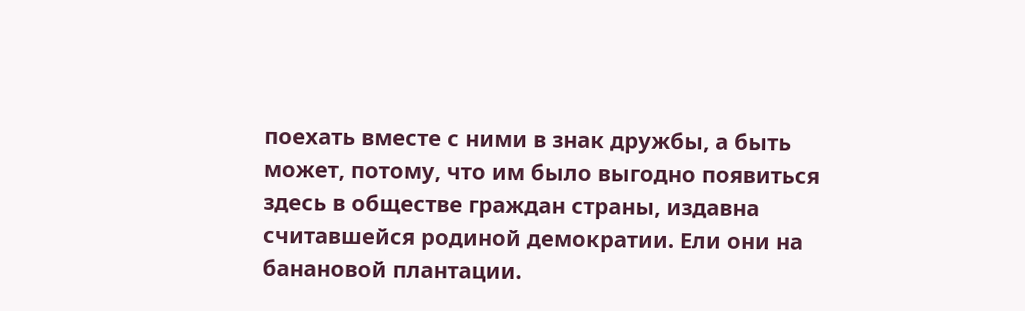поехать вместе с ними в знак дружбы, а быть может, потому, что им было выгодно появиться здесь в обществе граждан страны, издавна считавшейся родиной демократии. Ели они на банановой плантации.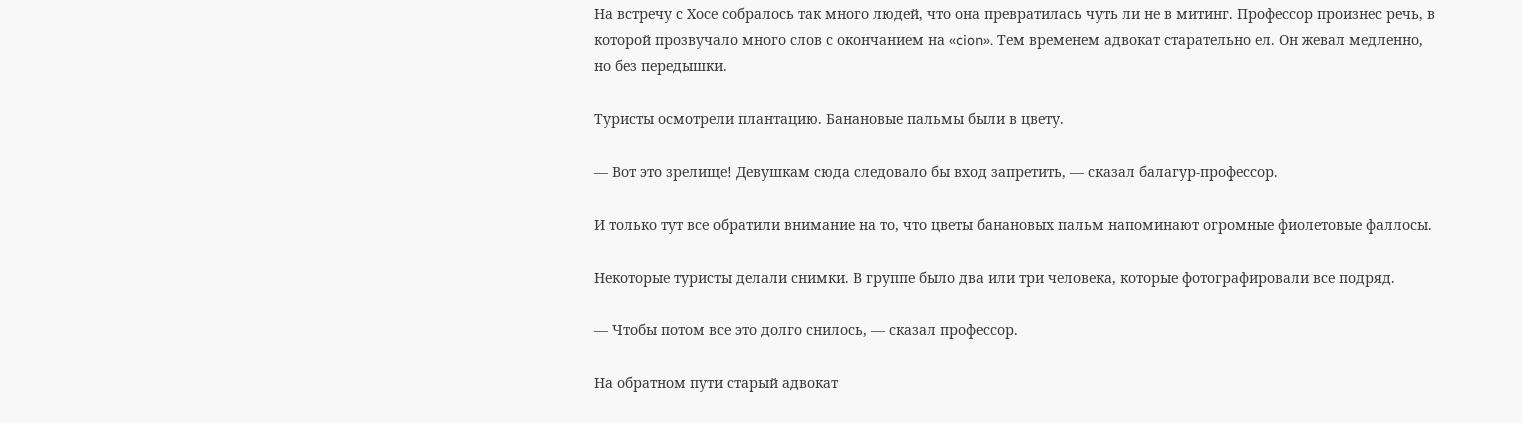На встречу с Хосе собралось так много людей, что она превратилась чуть ли не в митинг. Профессор произнес речь, в которой прозвучало много слов с окончанием на «cion». Тем временем адвокат старательно ел. Он жевал медленно, но без передышки.

Туристы осмотрели плантацию. Банановые пальмы были в цвету.

— Вот это зрелище! Девушкам сюда следовало бы вход запретить, — сказал балагур-профессор.

И только тут все обратили внимание на то, что цветы банановых пальм напоминают огромные фиолетовые фаллосы.

Некоторые туристы делали снимки. В группе было два или три человека, которые фотографировали все подряд.

— Чтобы потом все это долго снилось, — сказал профессор.

На обратном пути старый адвокат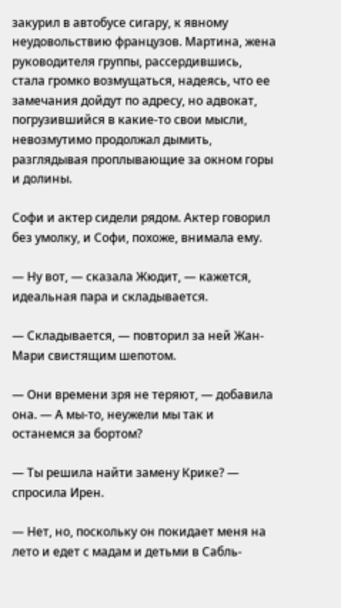закурил в автобусе сигару, к явному неудовольствию французов. Мартина, жена руководителя группы, рассердившись, стала громко возмущаться, надеясь, что ее замечания дойдут по адресу, но адвокат, погрузившийся в какие-то свои мысли, невозмутимо продолжал дымить, разглядывая проплывающие за окном горы и долины.

Софи и актер сидели рядом. Актер говорил без умолку, и Софи, похоже, внимала ему.

— Ну вот, — сказала Жюдит, — кажется, идеальная пара и складывается.

— Складывается, — повторил за ней Жан-Мари свистящим шепотом.

— Они времени зря не теряют, — добавила она. — А мы-то, неужели мы так и останемся за бортом?

— Ты решила найти замену Крике? — спросила Ирен.

— Нет, но, поскольку он покидает меня на лето и едет с мадам и детьми в Сабль-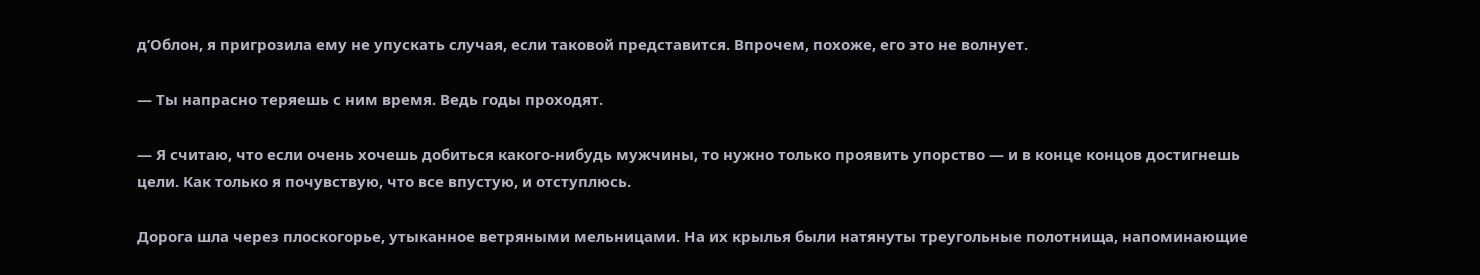д’Облон, я пригрозила ему не упускать случая, если таковой представится. Впрочем, похоже, его это не волнует.

— Ты напрасно теряешь с ним время. Ведь годы проходят.

— Я считаю, что если очень хочешь добиться какого-нибудь мужчины, то нужно только проявить упорство — и в конце концов достигнешь цели. Как только я почувствую, что все впустую, и отступлюсь.

Дорога шла через плоскогорье, утыканное ветряными мельницами. На их крылья были натянуты треугольные полотнища, напоминающие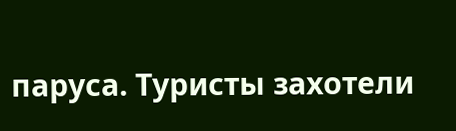паруса. Туристы захотели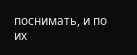поснимать, и по их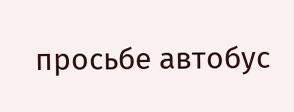просьбе автобус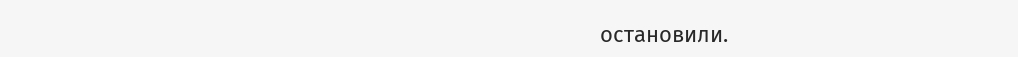остановили.